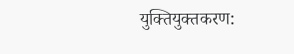युक्तियुक्तकरण: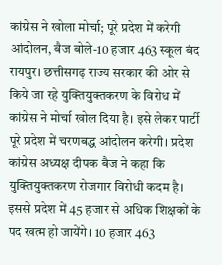कांग्रेस ने खोला मोर्चा; पूरे प्रदेश में करेगी आंदोलन, बैज बोले-10 हजार 463 स्कूल बंद
रायपुर। छत्तीसगढ़ राज्य सरकार की ओर से किये जा रहे युक्तियुक्तकरण के विरोध में कांग्रेस ने मोर्चा खोल दिया है। इसे लेकर पार्टी पूरे प्रदेश में चरणबद्ध आंदोलन करेगी। प्रदेश कांग्रेस अध्यक्ष दीपक बैज ने कहा कि युक्तियुक्तकरण रोजगार विरोधी कदम है। इससे प्रदेश में 45 हजार से अधिक शिक्षकों के पद खत्म हो जायेंगे। 10 हजार 463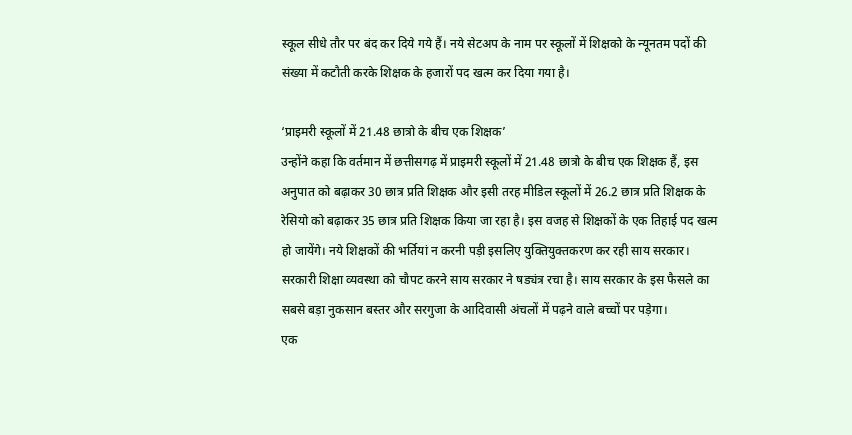स्कूल सीधे तौर पर बंद कर दिये गये हैं। नये सेटअप के नाम पर स्कूलों में शिक्षको के न्यूनतम पदों की संख्या में कटौती करके शिक्षक के हजारों पद खत्म कर दिया गया है।

‘प्राइमरी स्कूलों में 21.48 छात्रो के बीच एक शिक्षक’
उन्होंने कहा कि वर्तमान में छत्तीसगढ़ में प्राइमरी स्कूलों में 21.48 छात्रो के बीच एक शिक्षक हैं, इस अनुपात को बढ़ाकर 30 छात्र प्रति शिक्षक और इसी तरह मीडिल स्कूलों में 26.2 छात्र प्रति शिक्षक के रेसियो को बढ़ाकर 35 छात्र प्रति शिक्षक किया जा रहा है। इस वजह से शिक्षकों के एक तिहाई पद खत्म हो जायेंगे। नये शिक्षकों की भर्तियां न करनी पड़ी इसलिए युक्तियुक्तकरण कर रही साय सरकार। सरकारी शिक्षा व्यवस्था को चौपट करने साय सरकार ने षड्यंत्र रचा है। साय सरकार के इस फैसले का सबसे बड़ा नुकसान बस्तर और सरगुजा के आदिवासी अंचलों में पढ़ने वाले बच्चों पर पड़ेगा।
एक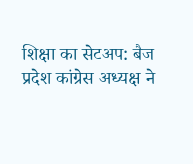शिक्षा का सेटअप: बैज
प्रदेश कांग्रेस अध्यक्ष ने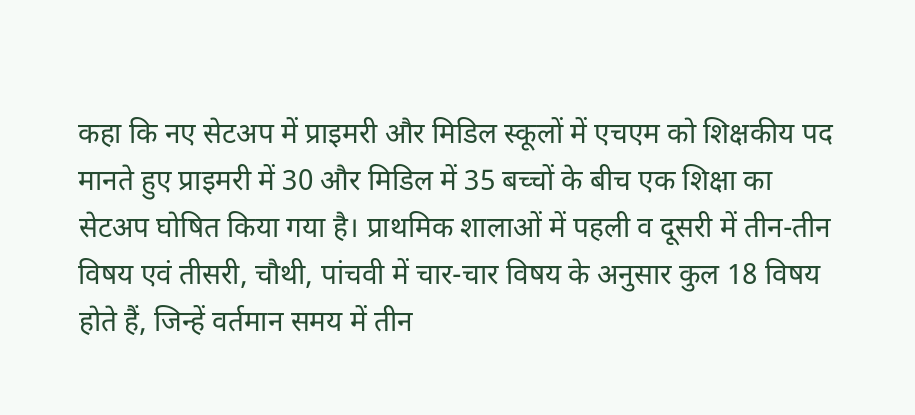कहा कि नए सेटअप में प्राइमरी और मिडिल स्कूलों में एचएम को शिक्षकीय पद मानते हुए प्राइमरी में 30 और मिडिल में 35 बच्चों के बीच एक शिक्षा का सेटअप घोषित किया गया है। प्राथमिक शालाओं में पहली व दूसरी में तीन-तीन विषय एवं तीसरी, चौथी, पांचवी में चार-चार विषय के अनुसार कुल 18 विषय होते हैं, जिन्हें वर्तमान समय में तीन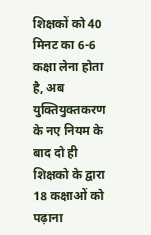शिक्षकों को 40 मिनट का 6-6 कक्षा लेना होता है, अब युक्तियुक्तकरण के नए नियम के बाद दो ही शिक्षको के द्वारा 18 कक्षाओं को पढ़ाना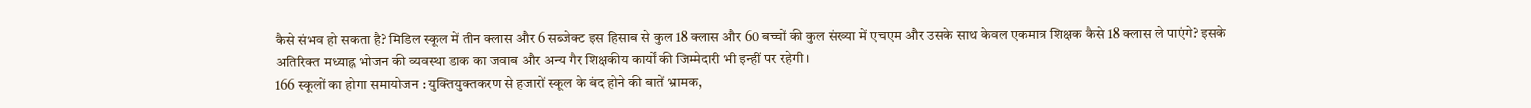कैसे संभव हो सकता है? मिडिल स्कूल में तीन क्लास और 6 सब्जेक्ट इस हिसाब से कुल 18 क्लास और 60 बच्चों की कुल संख्या में एचएम और उसके साथ केवल एकमात्र शिक्षक कैसे 18 क्लास ले पाएंगे? इसके अतिरिक्त मध्याह्न भोजन की व्यवस्था डाक का जवाब और अन्य गैर शिक्षकीय कार्यों की जिम्मेदारी भी इन्हीं पर रहेगी।
166 स्कूलों का होगा समायोजन : युक्तियुक्तकरण से हजारों स्कूल के बंद होने की बातें भ्रामक,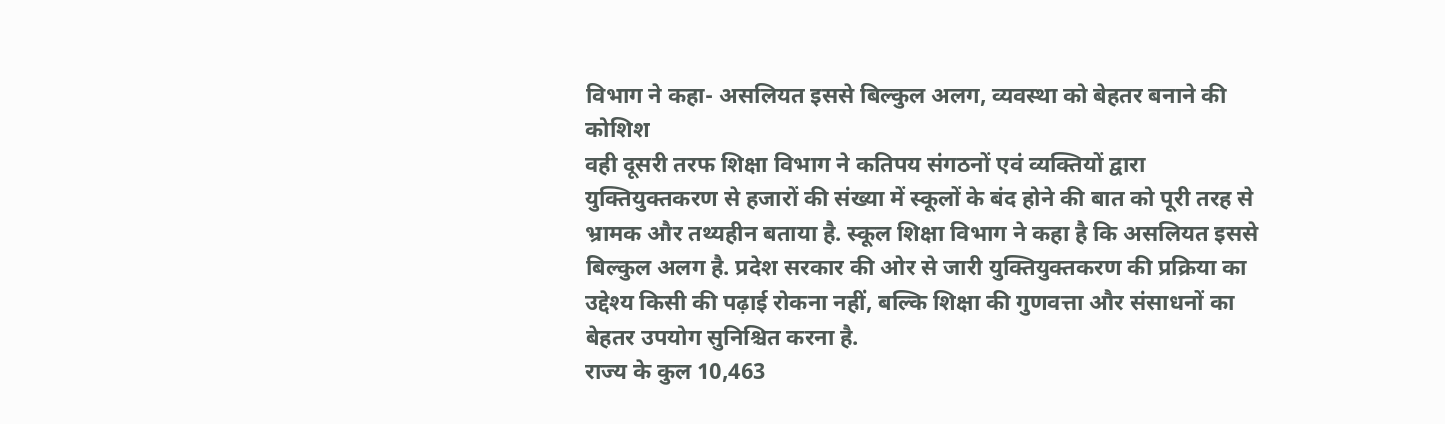विभाग ने कहा- असलियत इससे बिल्कुल अलग, व्यवस्था को बेहतर बनाने की कोशिश
वही दूसरी तरफ शिक्षा विभाग ने कतिपय संगठनों एवं व्यक्तियों द्वारा युक्तियुक्तकरण से हजारों की संख्या में स्कूलों के बंद होने की बात को पूरी तरह से भ्रामक और तथ्यहीन बताया है. स्कूल शिक्षा विभाग ने कहा है कि असलियत इससे बिल्कुल अलग है. प्रदेश सरकार की ओर से जारी युक्तियुक्तकरण की प्रक्रिया का उद्देश्य किसी की पढ़ाई रोकना नहीं, बल्कि शिक्षा की गुणवत्ता और संसाधनों का बेहतर उपयोग सुनिश्चित करना है.
राज्य के कुल 10,463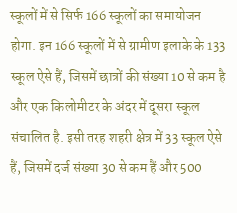स्कूलों में से सिर्फ 166 स्कूलों का समायोजन होगा. इन 166 स्कूलों में से ग्रामीण इलाके के 133 स्कूल ऐसे हैं, जिसमें छात्रों की संख्या 10 से कम है और एक किलोमीटर के अंदर में दूसरा स्कूल संचालित है. इसी तरह शहरी क्षेत्र में 33 स्कूल ऐसे हैं, जिसमें दर्ज संख्या 30 से कम हैं और 500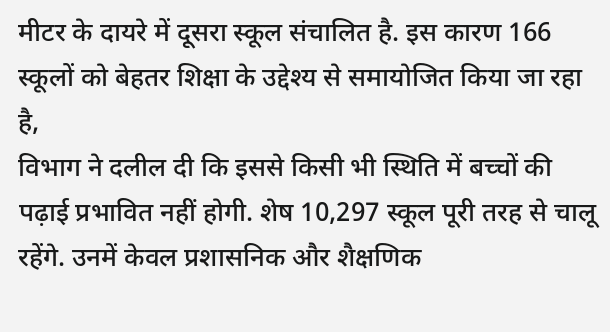मीटर के दायरे में दूसरा स्कूल संचालित है. इस कारण 166 स्कूलों को बेहतर शिक्षा के उद्देश्य से समायोजित किया जा रहा है,
विभाग ने दलील दी कि इससे किसी भी स्थिति में बच्चों की पढ़ाई प्रभावित नहीं होगी. शेष 10,297 स्कूल पूरी तरह से चालू रहेंगे. उनमें केवल प्रशासनिक और शैक्षणिक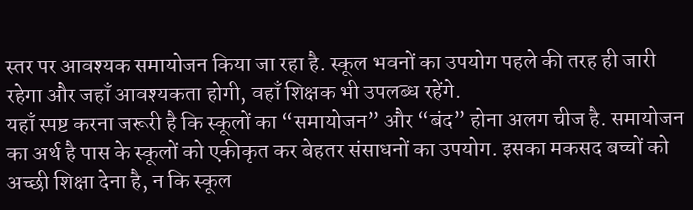स्तर पर आवश्यक समायोजन किया जा रहा है. स्कूल भवनों का उपयोग पहले की तरह ही जारी रहेगा और जहाँ आवश्यकता होगी, वहाँ शिक्षक भी उपलब्ध रहेंगे.
यहाँ स्पष्ट करना जरूरी है कि स्कूलों का “समायोजन” और “बंद” होना अलग चीज है. समायोजन का अर्थ है पास के स्कूलों को एकीकृत कर बेहतर संसाधनों का उपयोग. इसका मकसद बच्चों को अच्छी शिक्षा देना है, न कि स्कूल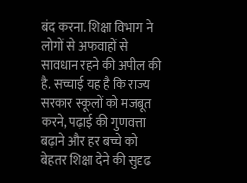बंद करना. शिक्षा विभाग ने लोगों से अफवाहों से सावधान रहने की अपील की है. सच्चाई यह है कि राज्य सरकार स्कूलों को मजबूत करने, पढ़ाई की गुणवत्ता बढ़ाने और हर बच्चे को बेहतर शिक्षा देने की सुदृढ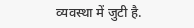व्यवस्था में जुटी है.